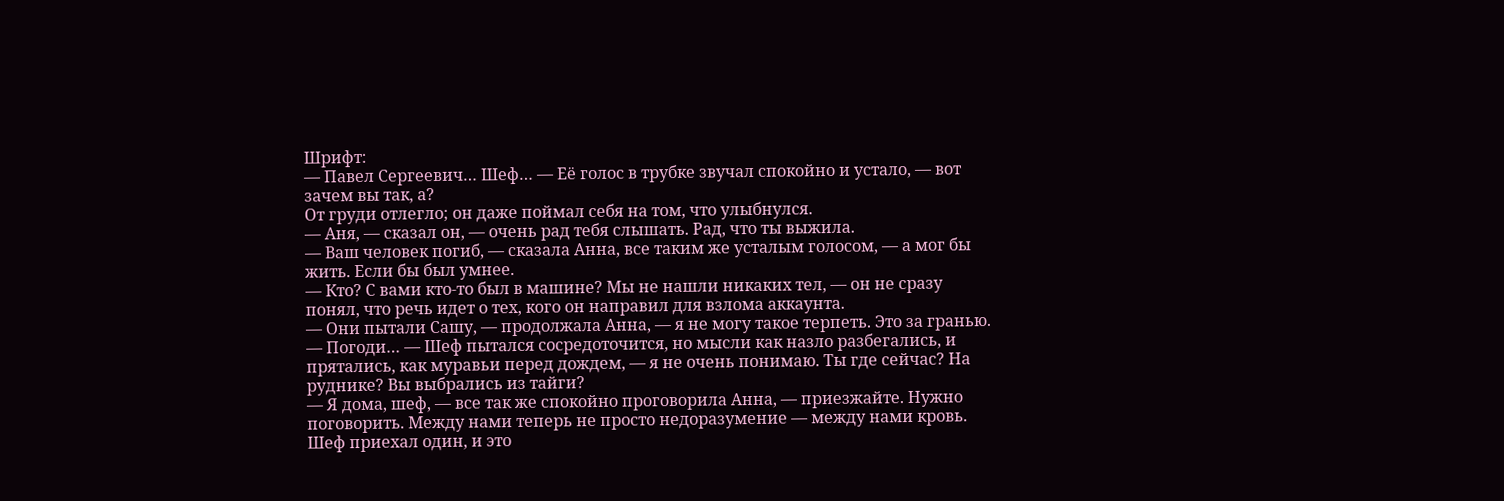Шрифт:
— Павел Сергеевич… Шеф… — Её голос в трубке звучал спокойно и устало, — вот зачем вы так, а?
От груди отлегло; он даже поймал себя на том, что улыбнулся.
— Аня, — сказал он, — очень рад тебя слышать. Рад, что ты выжила.
— Ваш человек погиб, — сказала Анна, все таким же усталым голосом, — а мог бы жить. Если бы был умнее.
— Кто? С вами кто-то был в машине? Мы не нашли никаких тел, — он не сразу понял, что речь идет о тех, кого он направил для взлома аккаунта.
— Они пытали Сашу, — продолжала Анна, — я не могу такое терпеть. Это за гранью.
— Погоди… — Шеф пытался сосредоточится, но мысли как назло разбегались, и прятались, как муравьи перед дождем, — я не очень понимаю. Ты где сейчас? На руднике? Вы выбрались из тайги?
— Я дома, шеф, — все так же спокойно проговорила Анна, — приезжайте. Нужно поговорить. Между нами теперь не просто недоразумение — между нами кровь.
Шеф приехал один, и это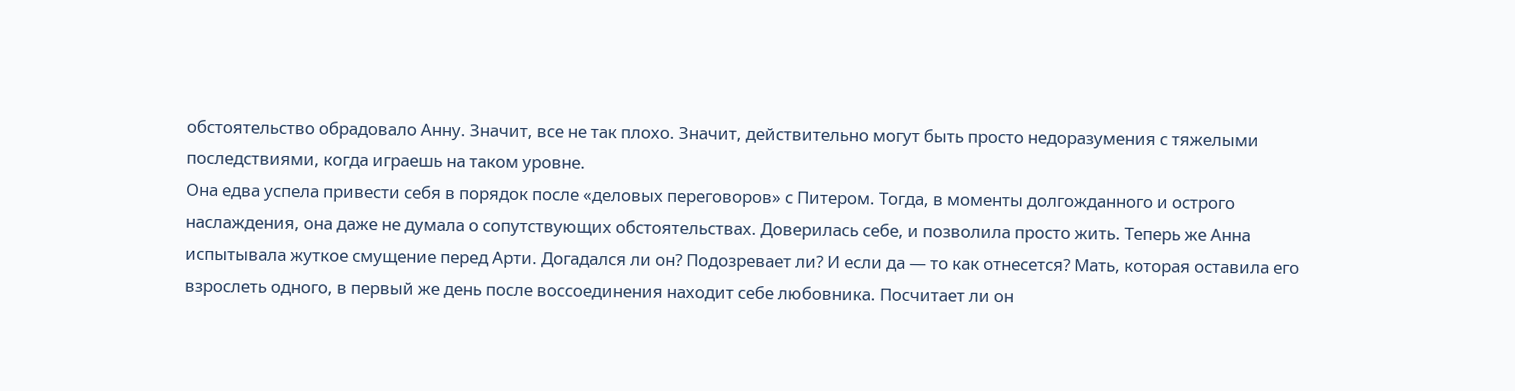обстоятельство обрадовало Анну. Значит, все не так плохо. Значит, действительно могут быть просто недоразумения с тяжелыми последствиями, когда играешь на таком уровне.
Она едва успела привести себя в порядок после «деловых переговоров» с Питером. Тогда, в моменты долгожданного и острого наслаждения, она даже не думала о сопутствующих обстоятельствах. Доверилась себе, и позволила просто жить. Теперь же Анна испытывала жуткое смущение перед Арти. Догадался ли он? Подозревает ли? И если да — то как отнесется? Мать, которая оставила его взрослеть одного, в первый же день после воссоединения находит себе любовника. Посчитает ли он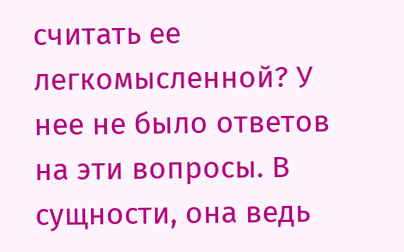считать ее легкомысленной? У нее не было ответов на эти вопросы. В сущности, она ведь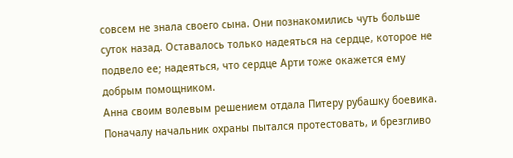совсем не знала своего сына. Они познакомились чуть больше суток назад. Оставалось только надеяться на сердце, которое не подвело ее; надеяться, что сердце Арти тоже окажется ему добрым помощником.
Анна своим волевым решением отдала Питеру рубашку боевика. Поначалу начальник охраны пытался протестовать, и брезгливо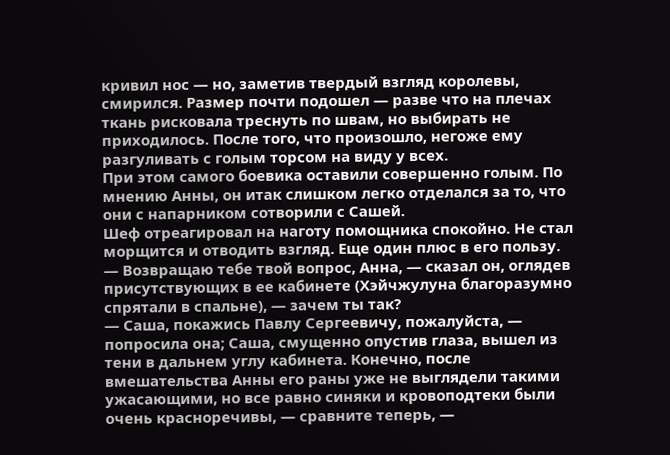кривил нос — но, заметив твердый взгляд королевы, смирился. Размер почти подошел — разве что на плечах ткань рисковала треснуть по швам, но выбирать не приходилось. После того, что произошло, негоже ему разгуливать с голым торсом на виду у всех.
При этом самого боевика оставили совершенно голым. По мнению Анны, он итак слишком легко отделался за то, что они с напарником сотворили с Сашей.
Шеф отреагировал на наготу помощника спокойно. Не стал морщится и отводить взгляд. Еще один плюс в его пользу.
— Возвращаю тебе твой вопрос, Анна, — сказал он, оглядев присутствующих в ее кабинете (Хэйчжулуна благоразумно спрятали в спальне), — зачем ты так?
— Саша, покажись Павлу Сергеевичу, пожалуйста, — попросила она; Саша, смущенно опустив глаза, вышел из тени в дальнем углу кабинета. Конечно, после вмешательства Анны его раны уже не выглядели такими ужасающими, но все равно синяки и кровоподтеки были очень красноречивы, — сравните теперь, —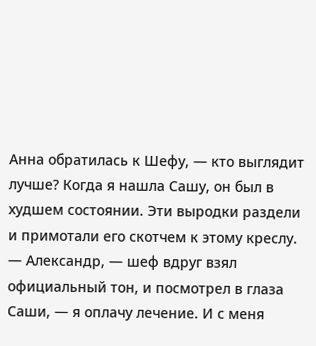Анна обратилась к Шефу, — кто выглядит лучше? Когда я нашла Сашу, он был в худшем состоянии. Эти выродки раздели и примотали его скотчем к этому креслу.
— Александр, — шеф вдруг взял официальный тон, и посмотрел в глаза Саши, — я оплачу лечение. И с меня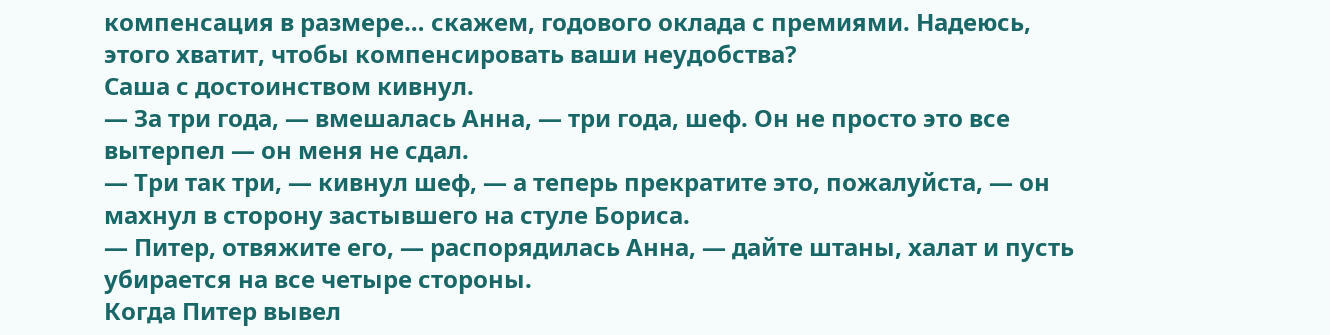компенсация в размере… скажем, годового оклада с премиями. Надеюсь, этого хватит, чтобы компенсировать ваши неудобства?
Саша с достоинством кивнул.
— За три года, — вмешалась Анна, — три года, шеф. Он не просто это все вытерпел — он меня не сдал.
— Три так три, — кивнул шеф, — а теперь прекратите это, пожалуйста, — он махнул в сторону застывшего на стуле Бориса.
— Питер, отвяжите его, — распорядилась Анна, — дайте штаны, халат и пусть убирается на все четыре стороны.
Когда Питер вывел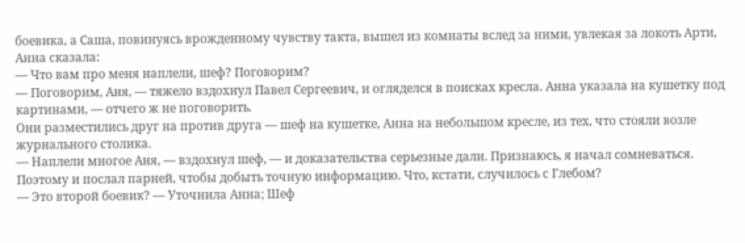боевика, а Саша, повинуясь врожденному чувству такта, вышел из комнаты вслед за ними, увлекая за локоть Арти, Анна сказала:
— Что вам про меня наплели, шеф? Поговорим?
— Поговорим, Аня, — тяжело вздохнул Павел Сергеевич, и огляделся в поисках кресла. Анна указала на кушетку под картинами, — отчего ж не поговорить.
Они разместились друг на против друга — шеф на кушетке, Анна на небольшом кресле, из тех, что стояли возле журнального столика.
— Наплели многое Аня, — вздохнул шеф, — и доказательства серьезные дали. Признаюсь, я начал сомневаться. Поэтому и послал парней, чтобы добыть точную информацию. Что, кстати, случилось с Глебом?
— Это второй боевик? — Уточнила Анна; Шеф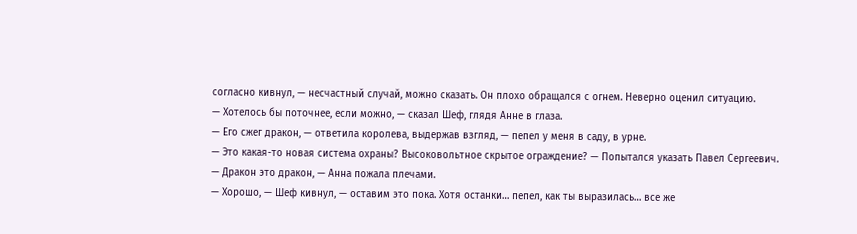согласно кивнул, — несчастный случай, можно сказать. Он плохо обращался с огнем. Неверно оценил ситуацию.
— Хотелось бы поточнее, если можно, — сказал Шеф, глядя Анне в глаза.
— Его сжег дракон, — ответила королева, выдержав взгляд, — пепел у меня в саду, в урне.
— Это какая-то новая система охраны? Высоковольтное скрытое ограждение? — Попытался указать Павел Сергеевич.
— Дракон это дракон, — Анна пожала плечами.
— Хорошо, — Шеф кивнул, — оставим это пока. Хотя останки… пепел, как ты выразилась… все же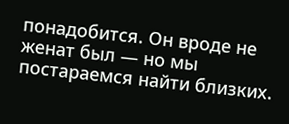понадобится. Он вроде не женат был — но мы постараемся найти близких.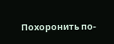Похоронить по-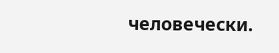человечески.